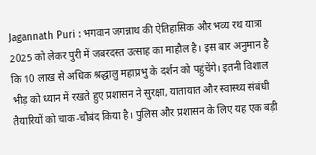Jagannath Puri : भगवान जगन्नाथ की ऐतिहासिक और भव्य रथ यात्रा 2025 को लेकर पुरी में जबरदस्त उत्साह का माहौल है। इस बार अनुमान है कि 10 लाख से अधिक श्रद्धालु महाप्रभु के दर्शन को पहुंचेंगे। इतनी विशाल भीड़ को ध्यान में रखते हुए प्रशासन ने सुरक्षा, यातायात और स्वास्थ्य संबंधी तैयारियों को चाक-चौबंद किया है। पुलिस और प्रशासन के लिए यह एक बड़ी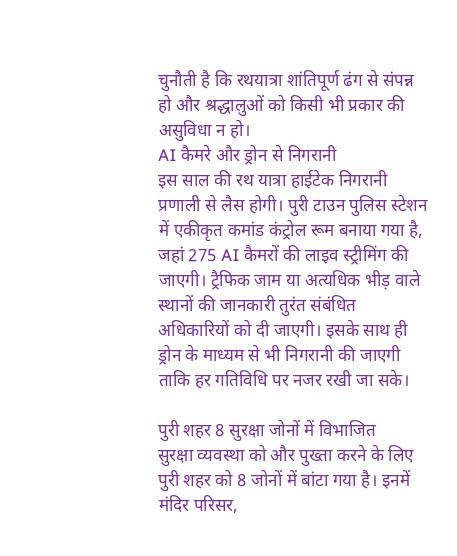चुनौती है कि रथयात्रा शांतिपूर्ण ढंग से संपन्न हो और श्रद्धालुओं को किसी भी प्रकार की असुविधा न हो।
AI कैमरे और ड्रोन से निगरानी
इस साल की रथ यात्रा हाईटेक निगरानी प्रणाली से लैस होगी। पुरी टाउन पुलिस स्टेशन में एकीकृत कमांड कंट्रोल रूम बनाया गया है, जहां 275 AI कैमरों की लाइव स्ट्रीमिंग की जाएगी। ट्रैफिक जाम या अत्यधिक भीड़ वाले स्थानों की जानकारी तुरंत संबंधित अधिकारियों को दी जाएगी। इसके साथ ही ड्रोन के माध्यम से भी निगरानी की जाएगी ताकि हर गतिविधि पर नजर रखी जा सके।

पुरी शहर 8 सुरक्षा जोनों में विभाजित
सुरक्षा व्यवस्था को और पुख्ता करने के लिए पुरी शहर को 8 जोनों में बांटा गया है। इनमें मंदिर परिसर,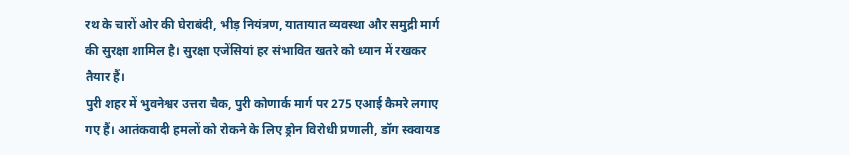रथ के चारों ओर की घेराबंदी, भीड़ नियंत्रण, यातायात व्यवस्था और समुद्री मार्ग की सुरक्षा शामिल है। सुरक्षा एजेंसियां हर संभावित खतरे को ध्यान में रखकर तैयार हैं।
पुरी शहर में भुवनेश्वर उत्तरा चैक, पुरी कोणार्क मार्ग पर 275 एआई कैमरे लगाए गए हैं। आतंकवादी हमलों को रोकने के लिए ड्रोन विरोधी प्रणाली, डॉग स्क्वायड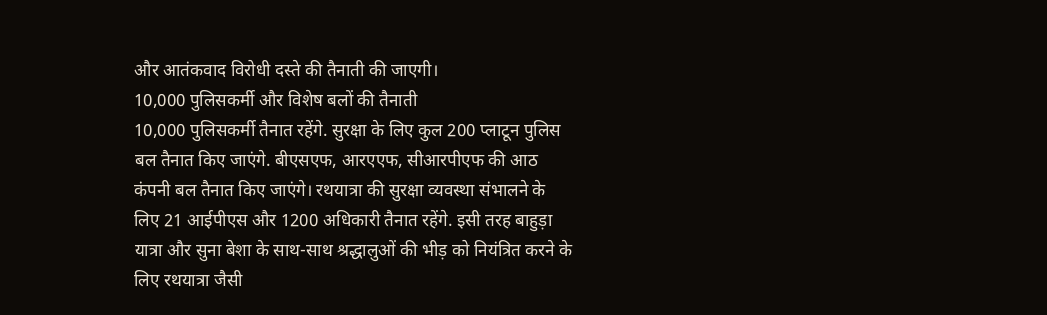और आतंकवाद विरोधी दस्ते की तैनाती की जाएगी।
10,000 पुलिसकर्मी और विशेष बलों की तैनाती
10,000 पुलिसकर्मी तैनात रहेंगे. सुरक्षा के लिए कुल 200 प्लाटून पुलिस बल तैनात किए जाएंगे. बीएसएफ, आरएएफ, सीआरपीएफ की आठ कंपनी बल तैनात किए जाएंगे। रथयात्रा की सुरक्षा व्यवस्था संभालने के लिए 21 आईपीएस और 1200 अधिकारी तैनात रहेंगे. इसी तरह बाहुड़ा यात्रा और सुना बेशा के साथ-साथ श्रद्धालुओं की भीड़ को नियंत्रित करने के लिए रथयात्रा जैसी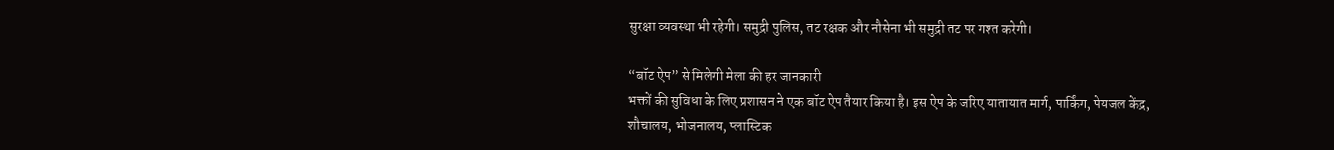सुरक्षा व्यवस्था भी रहेगी। समुद्री पुलिस, तट रक्षक और नौसेना भी समुद्री तट पर गश्त करेगी।

“बॉट ऐप” से मिलेगी मेला की हर जानकारी
भक्तों की सुविधा के लिए प्रशासन ने एक बॉट ऐप तैयार किया है। इस ऐप के जरिए यातायात मार्ग, पार्किंग, पेयजल केंद्र, शौचालय, भोजनालय, प्लास्टिक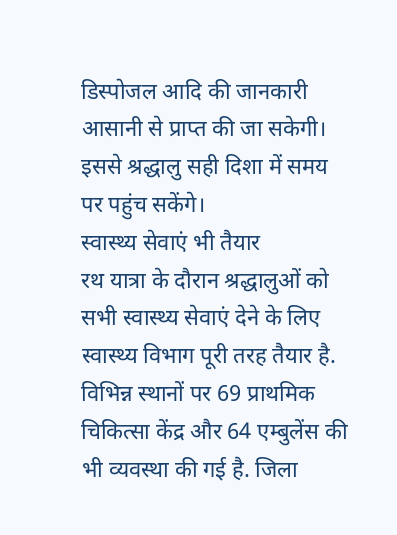डिस्पोजल आदि की जानकारी आसानी से प्राप्त की जा सकेगी। इससे श्रद्धालु सही दिशा में समय पर पहुंच सकेंगे।
स्वास्थ्य सेवाएं भी तैयार
रथ यात्रा के दौरान श्रद्धालुओं को सभी स्वास्थ्य सेवाएं देने के लिए स्वास्थ्य विभाग पूरी तरह तैयार है. विभिन्न स्थानों पर 69 प्राथमिक चिकित्सा केंद्र और 64 एम्बुलेंस की भी व्यवस्था की गई है. जिला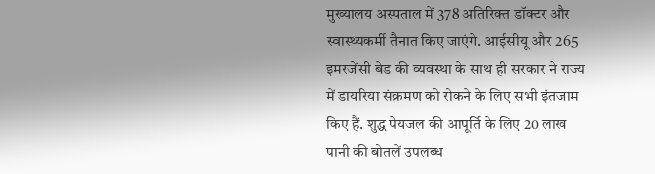मुख्यालय अस्पताल में 378 अतिरिक्त डॉक्टर और स्वास्थ्यकर्मी तैनात किए जाएंगे. आईसीयू और 265 इमरजेंसी बेड की व्यवस्था के साथ ही सरकार ने राज्य में डायरिया संक्रमण को रोकने के लिए सभी इंतजाम किए हैं. शुद्ध पेयजल की आपूर्ति के लिए 20 लाख पानी की बोतलें उपलब्ध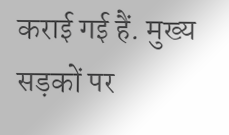कराई गई हैं. मुख्य सड़कों पर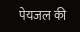पेयजल की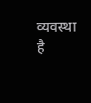व्यवस्था है